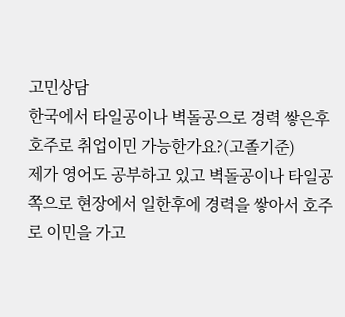고민상담
한국에서 타일공이나 벽돌공으로 경력 쌓은후 호주로 취업이민 가능한가요?(고졸기준)
제가 영어도 공부하고 있고 벽돌공이나 타일공쪽으로 현장에서 일한후에 경력을 쌓아서 호주로 이민을 가고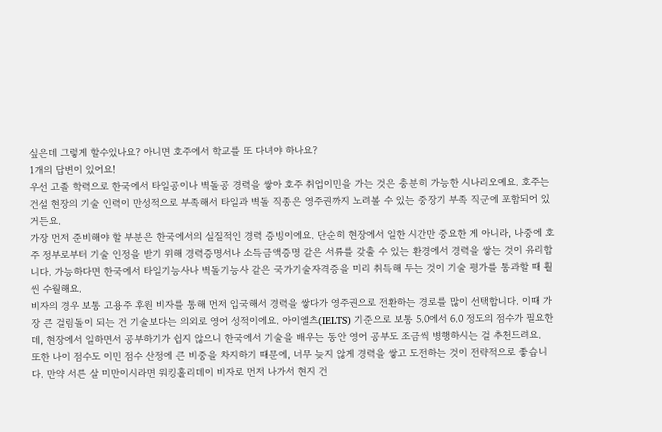싶은데 그렇게 할수있나요? 아니면 호주에서 학교를 또 다녀야 하나요?
1개의 답변이 있어요!
우선 고졸 학력으로 한국에서 타일공이나 벽돌공 경력을 쌓아 호주 취업이민을 가는 것은 충분히 가능한 시나리오예요. 호주는 건설 현장의 기술 인력이 만성적으로 부족해서 타일과 벽돌 직종은 영주권까지 노려볼 수 있는 중장기 부족 직군에 포함되어 있거든요.
가장 먼저 준비해야 할 부분은 한국에서의 실질적인 경력 증빙이에요. 단순히 현장에서 일한 시간만 중요한 게 아니라, 나중에 호주 정부로부터 기술 인정을 받기 위해 경력증명서나 소득금액증명 같은 서류를 갖출 수 있는 환경에서 경력을 쌓는 것이 유리합니다. 가능하다면 한국에서 타일기능사나 벽돌기능사 같은 국가기술자격증을 미리 취득해 두는 것이 기술 평가를 통과할 때 훨씬 수월해요.
비자의 경우 보통 고용주 후원 비자를 통해 먼저 입국해서 경력을 쌓다가 영주권으로 전환하는 경로를 많이 선택합니다. 이때 가장 큰 걸림돌이 되는 건 기술보다는 의외로 영어 성적이에요. 아이엘츠(IELTS) 기준으로 보통 5.0에서 6.0 정도의 점수가 필요한데, 현장에서 일하면서 공부하기가 쉽지 않으니 한국에서 기술을 배우는 동안 영어 공부도 조금씩 병행하시는 걸 추천드려요.
또한 나이 점수도 이민 점수 산정에 큰 비중을 차지하기 때문에, 너무 늦지 않게 경력을 쌓고 도전하는 것이 전략적으로 좋습니다. 만약 서른 살 미만이시라면 워킹홀리데이 비자로 먼저 나가서 현지 건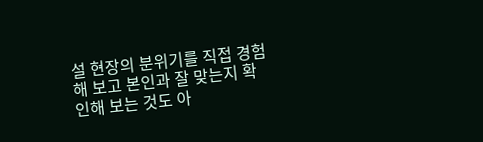설 현장의 분위기를 직접 경험해 보고 본인과 잘 맞는지 확인해 보는 것도 아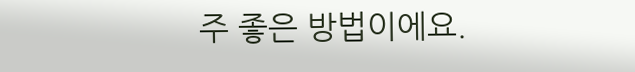주 좋은 방법이에요.